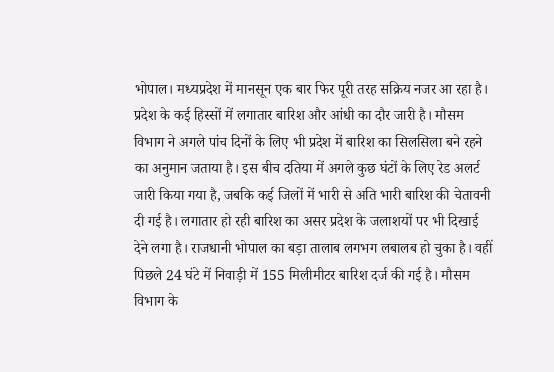भोपाल। मध्यप्रदेश में मानसून एक बार फिर पूरी तरह सक्रिय नजर आ रहा है। प्रदेश के कई हिस्सों में लगातार बारिश और आंधी का दौर जारी है। मौसम विभाग ने अगले पांच दिनों के लिए भी प्रदेश में बारिश का सिलसिला बने रहने का अनुमान जताया है। इस बीच दतिया में अगले कुछ घंटों के लिए रेड अलर्ट जारी किया गया है, जबकि कई जिलों में भारी से अति भारी बारिश की चेतावनी दी गई है। लगातार हो रही बारिश का असर प्रदेश के जलाशयों पर भी दिखाई देने लगा है। राजधानी भोपाल का बड़ा तालाब लगभग लबालब हो चुका है। वहीं पिछले 24 घंटे में निवाड़ी में 155 मिलीमीटर बारिश दर्ज की गई है। मौसम विभाग के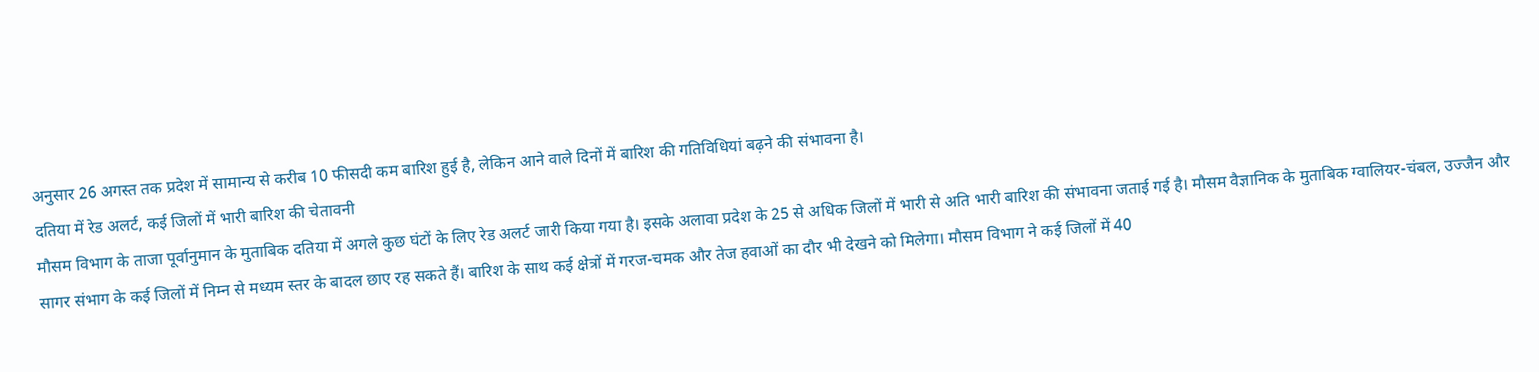अनुसार 26 अगस्त तक प्रदेश में सामान्य से करीब 10 फीसदी कम बारिश हुई है, लेकिन आने वाले दिनों में बारिश की गतिविधियां बढ़ने की संभावना है।
दतिया में रेड अलर्ट, कई जिलों में भारी बारिश की चेतावनी
मौसम विभाग के ताजा पूर्वानुमान के मुताबिक दतिया में अगले कुछ घंटों के लिए रेड अलर्ट जारी किया गया है। इसके अलावा प्रदेश के 25 से अधिक जिलों में भारी से अति भारी बारिश की संभावना जताई गई है। मौसम वैज्ञानिक के मुताबिक ग्वालियर-चंबल, उज्जैन और सागर संभाग के कई जिलों में निम्न से मध्यम स्तर के बादल छाए रह सकते हैं। बारिश के साथ कई क्षेत्रों में गरज-चमक और तेज हवाओं का दौर भी देखने को मिलेगा। मौसम विभाग ने कई जिलों में 40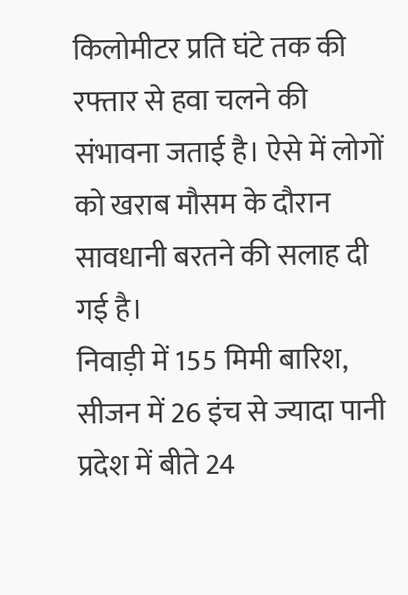किलोमीटर प्रति घंटे तक की रफ्तार से हवा चलने की संभावना जताई है। ऐसे में लोगों को खराब मौसम के दौरान सावधानी बरतने की सलाह दी गई है।
निवाड़ी में 155 मिमी बारिश, सीजन में 26 इंच से ज्यादा पानी
प्रदेश में बीते 24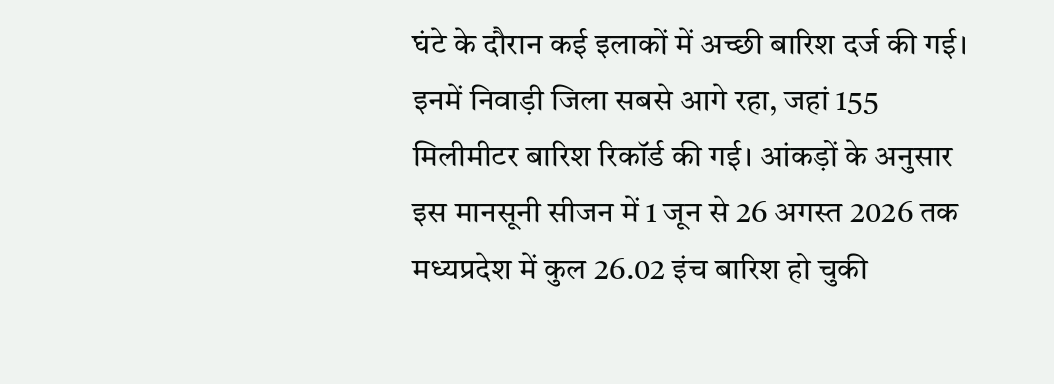घंटे के दौरान कई इलाकों में अच्छी बारिश दर्ज की गई। इनमें निवाड़ी जिला सबसे आगे रहा, जहां 155 मिलीमीटर बारिश रिकॉर्ड की गई। आंकड़ों के अनुसार इस मानसूनी सीजन में 1 जून से 26 अगस्त 2026 तक मध्यप्रदेश में कुल 26.02 इंच बारिश हो चुकी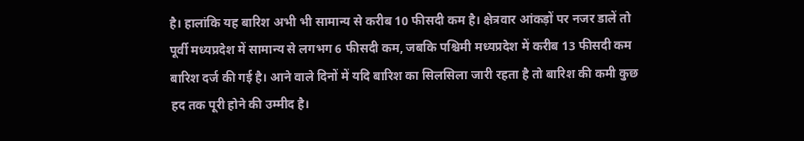है। हालांकि यह बारिश अभी भी सामान्य से करीब 10 फीसदी कम है। क्षेत्रवार आंकड़ों पर नजर डालें तो पूर्वी मध्यप्रदेश में सामान्य से लगभग 6 फीसदी कम, जबकि पश्चिमी मध्यप्रदेश में करीब 13 फीसदी कम बारिश दर्ज की गई है। आने वाले दिनों में यदि बारिश का सिलसिला जारी रहता है तो बारिश की कमी कुछ हद तक पूरी होने की उम्मीद है।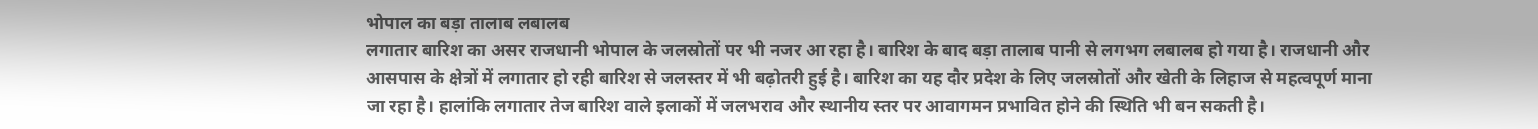भोपाल का बड़ा तालाब लबालब
लगातार बारिश का असर राजधानी भोपाल के जलस्रोतों पर भी नजर आ रहा है। बारिश के बाद बड़ा तालाब पानी से लगभग लबालब हो गया है। राजधानी और आसपास के क्षेत्रों में लगातार हो रही बारिश से जलस्तर में भी बढ़ोतरी हुई है। बारिश का यह दौर प्रदेश के लिए जलस्रोतों और खेती के लिहाज से महत्वपूर्ण माना जा रहा है। हालांकि लगातार तेज बारिश वाले इलाकों में जलभराव और स्थानीय स्तर पर आवागमन प्रभावित होने की स्थिति भी बन सकती है।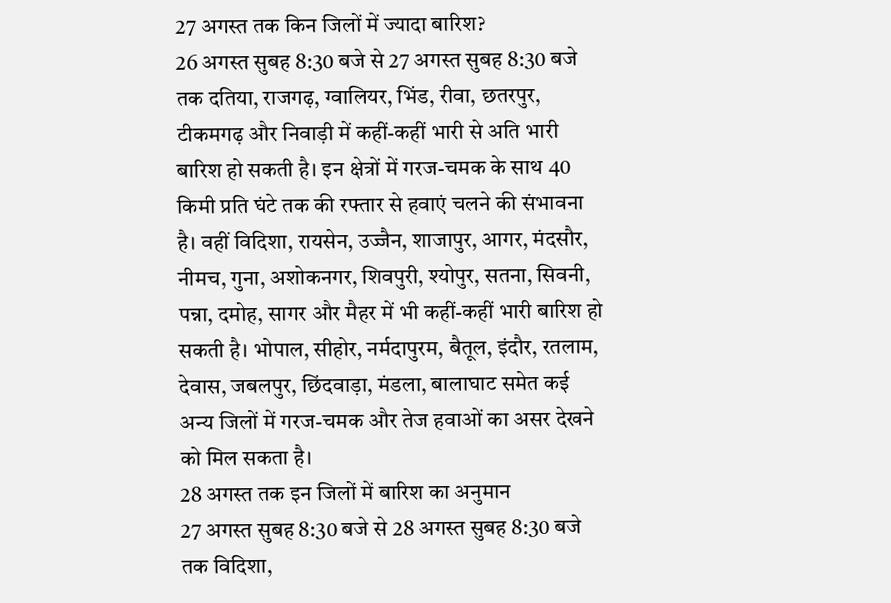27 अगस्त तक किन जिलों में ज्यादा बारिश?
26 अगस्त सुबह 8:30 बजे से 27 अगस्त सुबह 8:30 बजे तक दतिया, राजगढ़, ग्वालियर, भिंड, रीवा, छतरपुर, टीकमगढ़ और निवाड़ी में कहीं-कहीं भारी से अति भारी बारिश हो सकती है। इन क्षेत्रों में गरज-चमक के साथ 40 किमी प्रति घंटे तक की रफ्तार से हवाएं चलने की संभावना है। वहीं विदिशा, रायसेन, उज्जैन, शाजापुर, आगर, मंदसौर, नीमच, गुना, अशोकनगर, शिवपुरी, श्योपुर, सतना, सिवनी, पन्ना, दमोह, सागर और मैहर में भी कहीं-कहीं भारी बारिश हो सकती है। भोपाल, सीहोर, नर्मदापुरम, बैतूल, इंदौर, रतलाम, देवास, जबलपुर, छिंदवाड़ा, मंडला, बालाघाट समेत कई अन्य जिलों में गरज-चमक और तेज हवाओं का असर देखने को मिल सकता है।
28 अगस्त तक इन जिलों में बारिश का अनुमान
27 अगस्त सुबह 8:30 बजे से 28 अगस्त सुबह 8:30 बजे तक विदिशा,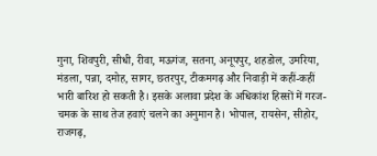गुना, शिवपुरी, सीधी, रीवा, मऊगंज, सतना, अनूपपुर, शहडोल, उमरिया, मंडला, पन्ना, दमोह, सागर, छतरपुर, टीकमगढ़ और निवाड़ी में कहीं-कहीं भारी बारिश हो सकती है। इसके अलावा प्रदेश के अधिकांश हिस्सों में गरज-चमक के साथ तेज हवाएं चलने का अनुमान है। भोपाल, रायसेन, सीहोर, राजगढ़,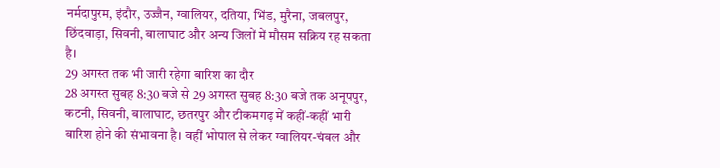नर्मदापुरम, इंदौर, उज्जैन, ग्वालियर, दतिया, भिंड, मुरैना, जबलपुर, छिंदवाड़ा, सिवनी, बालाघाट और अन्य जिलों में मौसम सक्रिय रह सकता है।
29 अगस्त तक भी जारी रहेगा बारिश का दौर
28 अगस्त सुबह 8:30 बजे से 29 अगस्त सुबह 8:30 बजे तक अनूपपुर, कटनी, सिवनी, बालाघाट, छतरपुर और टीकमगढ़ में कहीं-कहीं भारी बारिश होने की संभावना है। वहीं भोपाल से लेकर ग्वालियर-चंबल और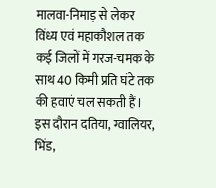मालवा-निमाड़ से लेकर विंध्य एवं महाकौशल तक कई जिलों में गरज-चमक के साथ 40 किमी प्रति घंटे तक की हवाएं चल सकती हैं। इस दौरान दतिया, ग्वालियर, भिंड,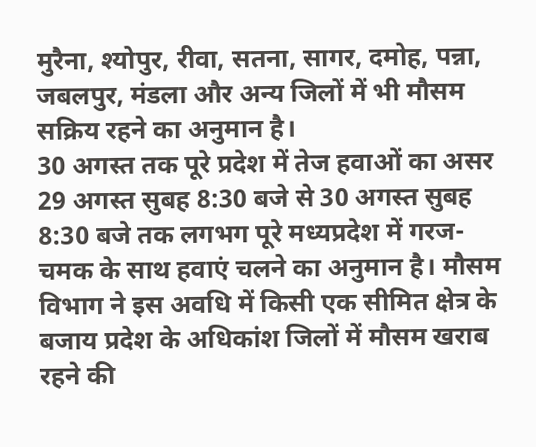मुरैना, श्योपुर, रीवा, सतना, सागर, दमोह, पन्ना, जबलपुर, मंडला और अन्य जिलों में भी मौसम सक्रिय रहने का अनुमान है।
30 अगस्त तक पूरे प्रदेश में तेज हवाओं का असर
29 अगस्त सुबह 8:30 बजे से 30 अगस्त सुबह 8:30 बजे तक लगभग पूरे मध्यप्रदेश में गरज-चमक के साथ हवाएं चलने का अनुमान है। मौसम विभाग ने इस अवधि में किसी एक सीमित क्षेत्र के बजाय प्रदेश के अधिकांश जिलों में मौसम खराब रहने की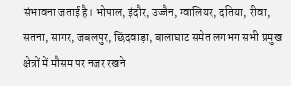संभावना जताई है। भोपाल, इंदौर, उज्जैन, ग्वालियर, दतिया, रीवा, सतना, सागर, जबलपुर, छिंदवाड़ा, बालाघाट समेत लगभग सभी प्रमुख क्षेत्रों में मौसम पर नजर रखने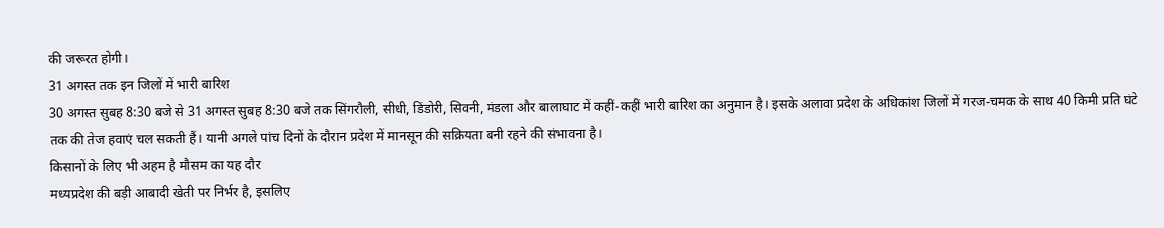की जरूरत होगी।
31 अगस्त तक इन जिलों में भारी बारिश
30 अगस्त सुबह 8:30 बजे से 31 अगस्त सुबह 8:30 बजे तक सिंगरौली, सीधी, डिंडोरी, सिवनी, मंडला और बालाघाट में कहीं-कहीं भारी बारिश का अनुमान है। इसके अलावा प्रदेश के अधिकांश जिलों में गरज-चमक के साथ 40 किमी प्रति घंटे तक की तेज हवाएं चल सकती हैं। यानी अगले पांच दिनों के दौरान प्रदेश में मानसून की सक्रियता बनी रहने की संभावना है।
किसानों के लिए भी अहम है मौसम का यह दौर
मध्यप्रदेश की बड़ी आबादी खेती पर निर्भर है, इसलिए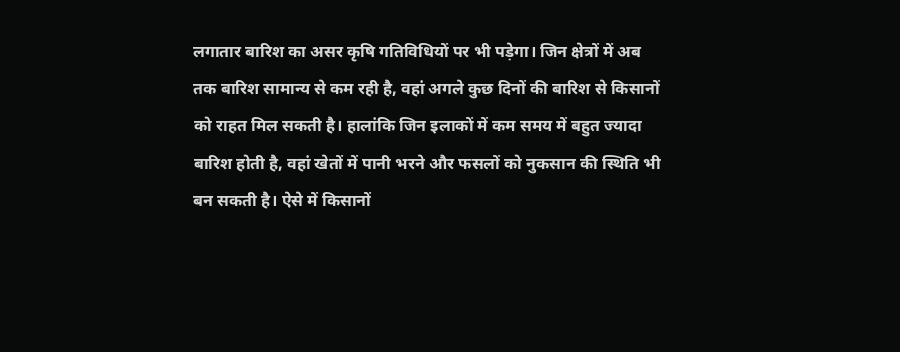लगातार बारिश का असर कृषि गतिविधियों पर भी पड़ेगा। जिन क्षेत्रों में अब तक बारिश सामान्य से कम रही है, वहां अगले कुछ दिनों की बारिश से किसानों को राहत मिल सकती है। हालांकि जिन इलाकों में कम समय में बहुत ज्यादा बारिश होती है, वहां खेतों में पानी भरने और फसलों को नुकसान की स्थिति भी बन सकती है। ऐसे में किसानों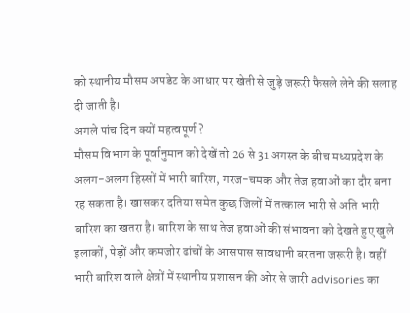को स्थानीय मौसम अपडेट के आधार पर खेती से जुड़े जरूरी फैसले लेने की सलाह दी जाती है।
अगले पांच दिन क्यों महत्वपूर्ण?
मौसम विभाग के पूर्वानुमान को देखें तो 26 से 31 अगस्त के बीच मध्यप्रदेश के अलग-अलग हिस्सों में भारी बारिश, गरज-चमक और तेज हवाओं का दौर बना रह सकता है। खासकर दतिया समेत कुछ जिलों में तत्काल भारी से अति भारी बारिश का खतरा है। बारिश के साथ तेज हवाओं की संभावना को देखते हुए खुले इलाकों, पेड़ों और कमजोर ढांचों के आसपास सावधानी बरतना जरूरी है। वहीं भारी बारिश वाले क्षेत्रों में स्थानीय प्रशासन की ओर से जारी advisories का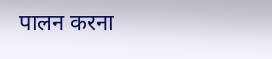पालन करना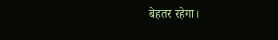बेहतर रहेगा।